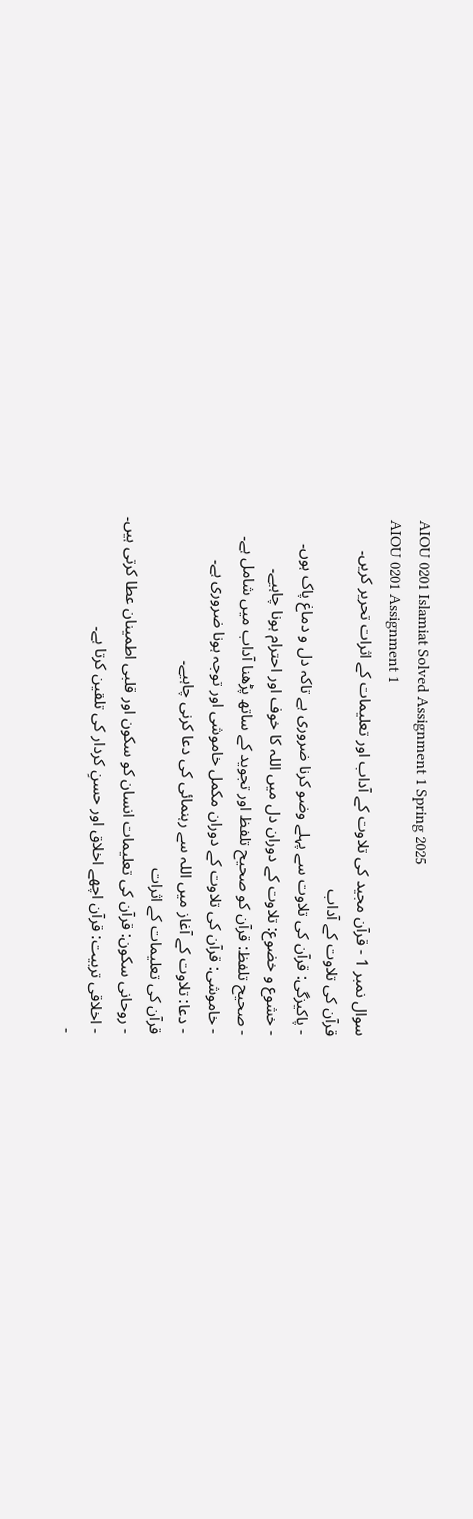AIOU 0201 Islamiat Solved Assignment 1 Spring 2025
AIOU 0201 Assignment 1
سوال نمبر 1 - قرآن مجید کی تلاوت کے آداب اور تعلیمات کے اثرات تحریر کریں۔
قرآن کی تلاوت کے آداب
- پاکیزگی: قرآن کی تلاوت سے پہلے وضو کرنا ضروری ہے تاکہ دل و دماغ پاک ہوں۔
- خشوع و خضوع: تلاوت کے دوران دل میں اللہ کا خوف اور احترام ہونا چاہیے۔
- صحیح تلفظ: قرآن کو صحیح تلفظ اور تجوید کے ساتھ پڑھنا آداب میں شامل ہے۔
- خاموشی: قرآن کی تلاوت کے دوران مکمل خاموشی اور توجہ ہونا ضروری ہے۔
- دعا: تلاوت کے آغاز میں اللہ سے رہنمائی کی دعا کرنی چاہیے۔
قرآن کی تعلیمات کے اثرات
- روحانی سکون: قرآن کی تعلیمات انسان کو سکون اور قلبی اطمینان عطا کرتی ہیں۔
- اخلاقی تربیت: قرآن اچھے اخلاق اور حسنِ کردار کی تلقین کرتا ہے۔
-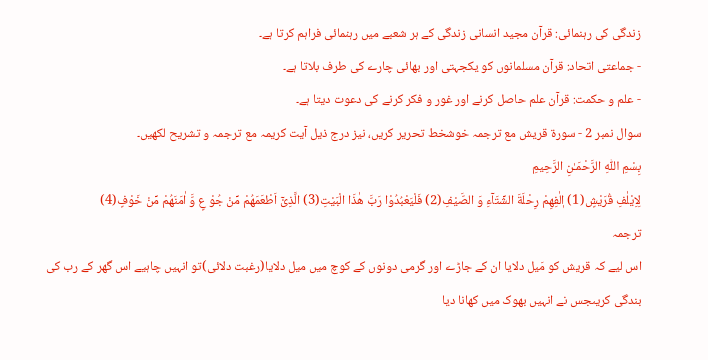زندگی کی رہنمائی: قرآن مجید انسانی زندگی کے ہر شعبے میں رہنمائی فراہم کرتا ہے۔
- جماعتی اتحاد: قرآن مسلمانوں کو یکجہتی اور بھائی چارے کی طرف بلاتا ہے۔
- علم و حکمت: قرآن علم حاصل کرنے اور غور و فکر کرنے کی دعوت دیتا ہے۔
سوال نمبر 2 - سورة قريش مع ترجمہ خوشخط تحریر کریں، نیز درج ذیل آیت کریمہ مع ترجمہ و تشریح لکھیں۔
بِسْمِ اللّٰهِ الرَّحْمَـٰنِ الرَّحِيمِ
لِاِیْلٰفِ قُرَیْشٍ(1) اٖلٰفِهِمْ رِحْلَةَ الشِّتَآءِ وَ الصَّیْفِ(2) فَلْیَعْبُدُوْا رَبَّ هٰذَا الْبَیْتِ(3) الَّذِیْۤ اَطْعَمَهُمْ مِّنْ جُوْ عٍ وَّ اٰمَنَهُمْ مِّنْ خَوْفٍ(4)
ترجمہ
اس لیے کہ قریش کو مَیل دلایا ان کے جاڑے اور گرمی دونوں کے کوچ میں میل دلایا(رغبت دلائی)تو انہیں چاہیے اس گھر کے رب کی بندگی کریںجس نے انہیں بھوک میں کھانا دیا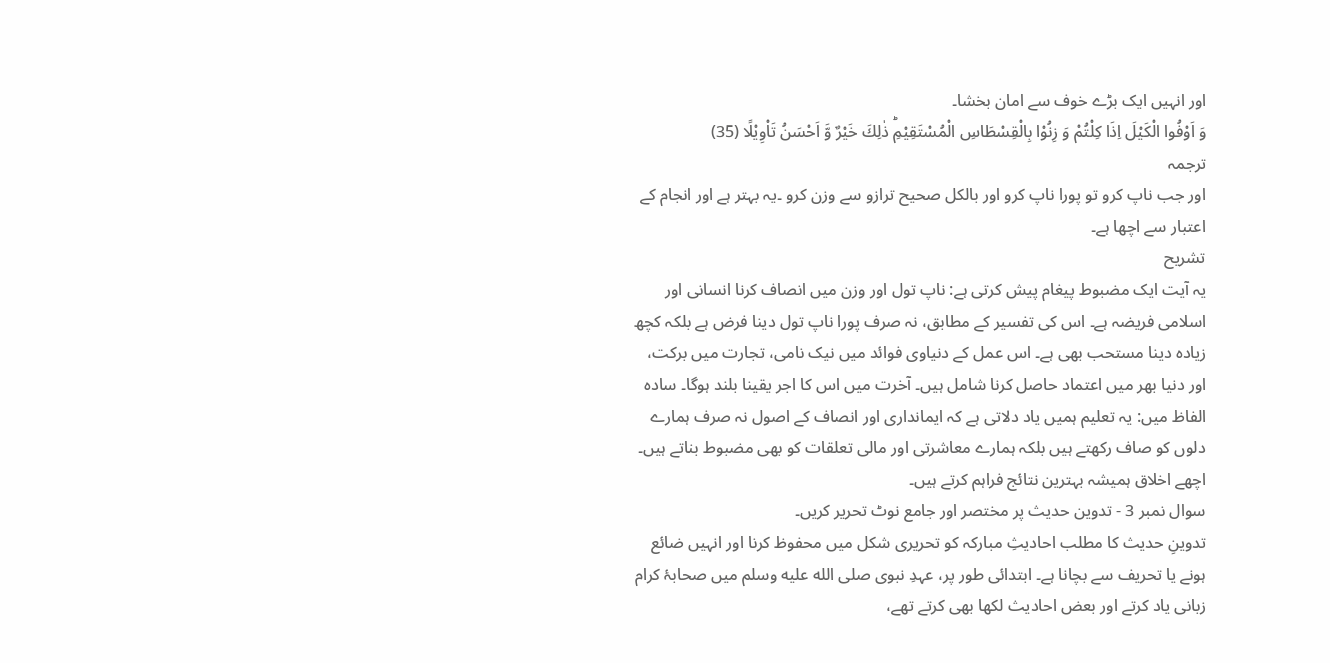اور انہیں ایک بڑے خوف سے امان بخشا۔
وَ اَوْفُوا الْكَیْلَ اِذَا كِلْتُمْ وَ زِنُوْا بِالْقِسْطَاسِ الْمُسْتَقِیْمِؕ ذٰلِكَ خَیْرٌ وَّ اَحْسَنُ تَاْوِیْلًا (35)
ترجمہ
اور جب ناپ کرو تو پورا ناپ کرو اور بالکل صحیح ترازو سے وزن کرو ۔یہ بہتر ہے اور انجام کے اعتبار سے اچھا ہے۔
تشریح
یہ آیت ایک مضبوط پیغام پیش کرتی ہے: ناپ تول اور وزن میں انصاف کرنا انسانی اور اسلامی فریضہ ہے۔ اس کی تفسیر کے مطابق، نہ صرف پورا ناپ تول دینا فرض ہے بلکہ کچھ زیادہ دینا مستحب بھی ہے۔ اس عمل کے دنیاوی فوائد میں نیک نامی، تجارت میں برکت، اور دنیا بھر میں اعتماد حاصل کرنا شامل ہیں۔ آخرت میں اس کا اجر یقینا بلند ہوگا۔ سادہ الفاظ میں: یہ تعلیم ہمیں یاد دلاتی ہے کہ ایمانداری اور انصاف کے اصول نہ صرف ہمارے دلوں کو صاف رکھتے ہیں بلکہ ہمارے معاشرتی اور مالی تعلقات کو بھی مضبوط بناتے ہیں۔ اچھے اخلاق ہمیشہ بہترین نتائج فراہم کرتے ہیں۔
سوال نمبر 3 - تدوین حدیث پر مختصر اور جامع نوٹ تحریر کریں۔
تدوینِ حدیث کا مطلب احادیثِ مبارکہ کو تحریری شکل میں محفوظ کرنا اور انہیں ضائع ہونے یا تحریف سے بچانا ہے۔ ابتدائی طور پر، عہدِ نبوی صلى الله عليه وسلم میں صحابۂ کرام زبانی یاد کرتے اور بعض احادیث لکھا بھی کرتے تھے،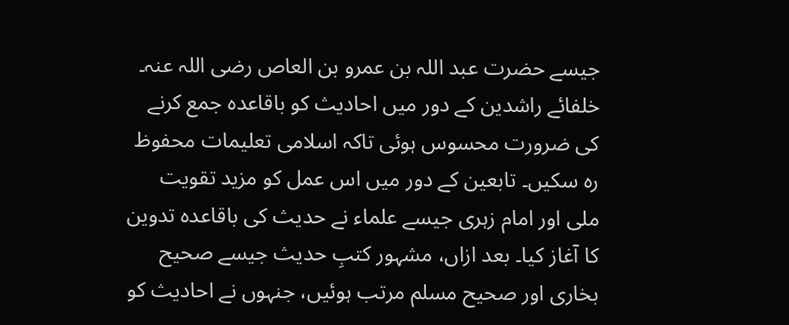جیسے حضرت عبد اللہ بن عمرو بن العاص رضی اللہ عنہ۔ خلفائے راشدین کے دور میں احادیث کو باقاعدہ جمع کرنے کی ضرورت محسوس ہوئی تاکہ اسلامی تعلیمات محفوظ رہ سکیں۔ تابعین کے دور میں اس عمل کو مزید تقویت ملی اور امام زہری جیسے علماء نے حدیث کی باقاعدہ تدوین کا آغاز کیا۔ بعد ازاں، مشہور کتبِ حدیث جیسے صحیح بخاری اور صحیح مسلم مرتب ہوئیں، جنہوں نے احادیث کو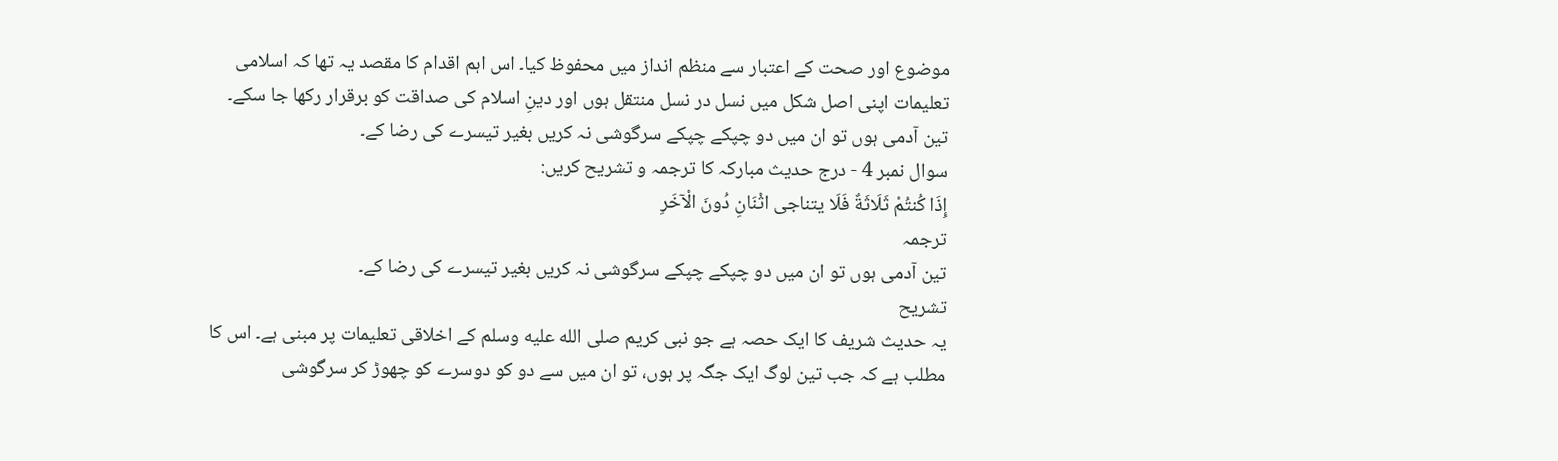موضوع اور صحت کے اعتبار سے منظم انداز میں محفوظ کیا۔ اس اہم اقدام کا مقصد یہ تھا کہ اسلامی تعلیمات اپنی اصل شکل میں نسل در نسل منتقل ہوں اور دینِ اسلام کی صداقت کو برقرار رکھا جا سکے۔
تین آدمی ہوں تو ان میں دو چپکے چپکے سرگوشی نہ کریں بغیر تیسرے کی رضا کے۔
سوال نمبر 4 - درج حدیث مبارکہ کا ترجمہ و تشریح کریں:
إِذَا كُنتُمْ ثَلَاثَةٌ فَلَا يتناجى اثْنَانِ دُونَ الْآخَرِ
ترجمہ
تین آدمی ہوں تو ان میں دو چپکے چپکے سرگوشی نہ کریں بغیر تیسرے کی رضا کے۔
تشریح
یہ حدیث شریف کا ایک حصہ ہے جو نبی کریم صلى الله عليه وسلم کے اخلاقی تعلیمات پر مبنی ہے۔ اس کا مطلب ہے کہ جب تین لوگ ایک جگہ پر ہوں، تو ان میں سے دو کو دوسرے کو چھوڑ کر سرگوشی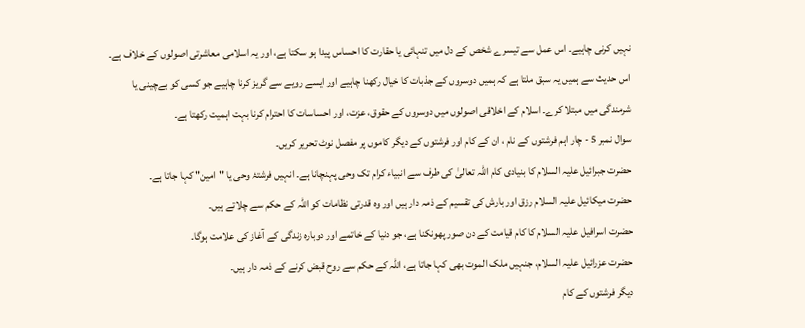نہیں کرنی چاہیے۔ اس عمل سے تیسرے شخص کے دل میں تنہائی یا حقارت کا احساس پیدا ہو سکتا ہے، اور یہ اسلامی معاشرتی اصولوں کے خلاف ہے۔ اس حدیث سے ہمیں یہ سبق ملتا ہے کہ ہمیں دوسروں کے جذبات کا خیال رکھنا چاہیے اور ایسے رویے سے گریز کرنا چاہیے جو کسی کو بےچینی یا شرمندگی میں مبتلا کرے۔ اسلام کے اخلاقی اصولوں میں دوسروں کے حقوق، عزت، اور احساسات کا احترام کرنا بہت اہمیت رکھتا ہے۔
سوال نمبر 5 - چار اہم فرشتوں کے نام ، ان کے کام اور فرشتوں کے دیگر کاموں پر مفصل نوٹ تحریر کریں۔
حضرت جبرائیل علیہ السلام کا بنیادی کام اللہ تعالیٰ کی طرف سے انبیاء کرام تک وحی پہنچانا ہے۔ انہیں فرشتۂ وحی یا "امین" کہا جاتا ہے۔
حضرت میکائیل علیہ السلام رزق اور بارش کی تقسیم کے ذمہ دار ہیں اور وہ قدرتی نظامات کو اللہ کے حکم سے چلاتے ہیں۔
حضرت اسرافیل علیہ السلام کا کام قیامت کے دن صور پھونکنا ہے، جو دنیا کے خاتمے اور دوبارہ زندگی کے آغاز کی علامت ہوگا۔
حضرت عزرائیل علیہ السلام، جنہیں ملک الموت بھی کہا جاتا ہے، اللہ کے حکم سے روح قبض کرنے کے ذمہ دار ہیں۔
دیگر فرشتوں کے کام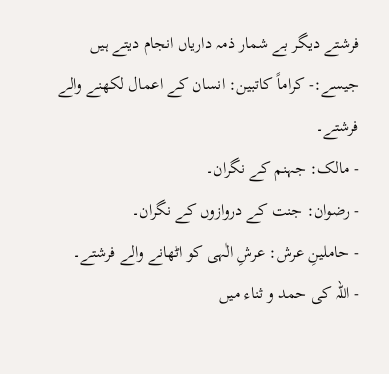فرشتے دیگر بے شمار ذمہ داریاں انجام دیتے ہیں جیسے:- کراماً کاتبین: انسان کے اعمال لکھنے والے فرشتے۔
- مالک: جہنم کے نگران۔
- رضوان: جنت کے دروازوں کے نگران۔
- حاملینِ عرش: عرشِ الٰہی کو اٹھانے والے فرشتے۔
- اللہ کی حمد و ثناء میں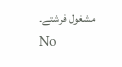مشغول فرشتے۔
No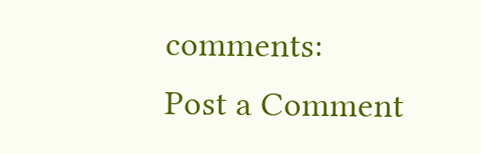comments:
Post a Comment